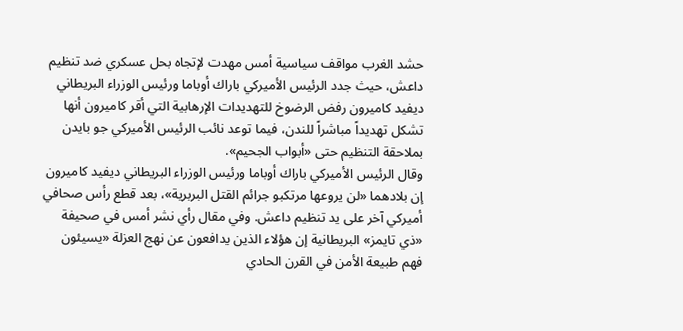حشد الغرب مواقف سياسية أمس مهدت لإتجاه بحل عسكري ضد تنظيم داعش، حيث جدد الرئيس الأميركي باراك أوباما ورئيس الوزراء البريطاني ديفيد كاميرون رفض الرضوخ للتهديدات الإرهابية التي أقر كاميرون أنها تشكل تهديداً مباشراً للندن، فيما توعد نائب الرئيس الأميركي جو بايدن بملاحقة التنظيم حتى «أبواب الجحيم».
وقال الرئيس الأميركي باراك أوباما ورئيس الوزراء البريطاني ديفيد كاميرون إن بلادهما «لن يروعها مرتكبو جرائم القتل البربرية»، بعد قطع رأس صحافي أميركي آخر على يد تنظيم داعش. وفي مقال رأي نشر أمس في صحيفة «ذي تايمز» البريطانية إن هؤلاء الذين يدافعون عن نهج العزلة «يسيئون فهم طبيعة الأمن في القرن الحادي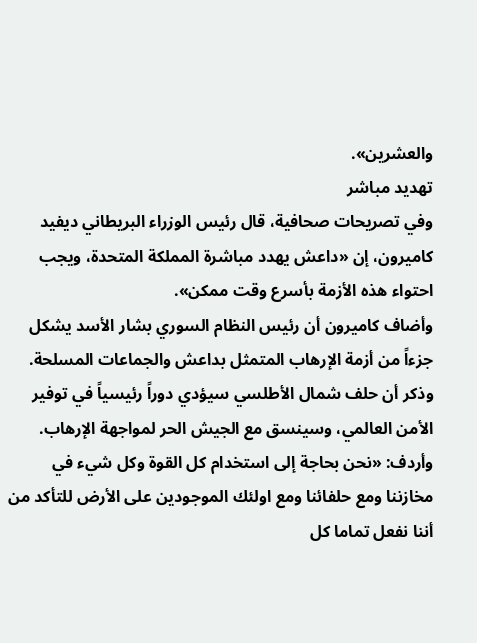والعشرين».
تهديد مباشر
وفي تصريحات صحافية، قال رئيس الوزراء البريطاني ديفيد كاميرون، إن «داعش يهدد مباشرة المملكة المتحدة، ويجب احتواء هذه الأزمة بأسرع وقت ممكن».
وأضاف كاميرون أن رئيس النظام السوري بشار الأسد يشكل جزءاً من أزمة الإرهاب المتمثل بداعش والجماعات المسلحة.
وذكر أن حلف شمال الأطلسي سيؤدي دوراً رئيسياً في توفير الأمن العالمي، وسينسق مع الجيش الحر لمواجهة الإرهاب. وأردف: «نحن بحاجة إلى استخدام كل القوة وكل شيء في مخازننا ومع حلفائنا ومع اولئك الموجودين على الأرض للتأكد من أننا نفعل تماما كل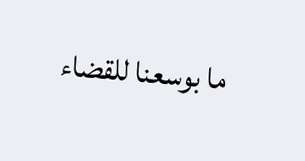ما بوسعنا للقضاء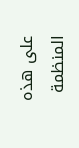على هذه المنظمة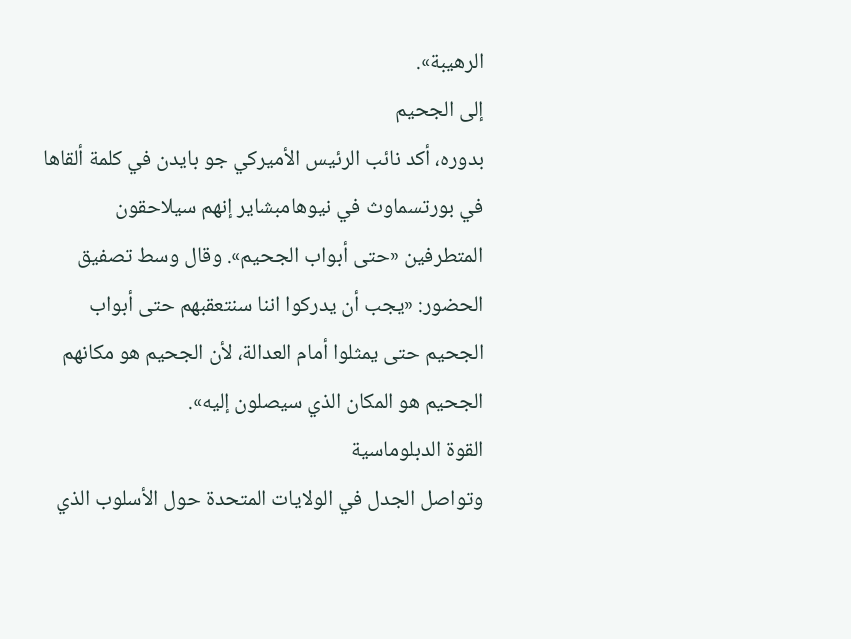الرهيبة».
إلى الجحيم
بدوره، أكد نائب الرئيس الأميركي جو بايدن في كلمة ألقاها في بورتسماوث في نيوهامبشاير إنهم سيلاحقون المتطرفين «حتى أبواب الجحيم». وقال وسط تصفيق الحضور: «يجب أن يدركوا اننا سنتعقبهم حتى أبواب الجحيم حتى يمثلوا أمام العدالة، لأن الجحيم هو مكانهم الجحيم هو المكان الذي سيصلون إليه».
القوة الدبلوماسية
وتواصل الجدل في الولايات المتحدة حول الأسلوب الذي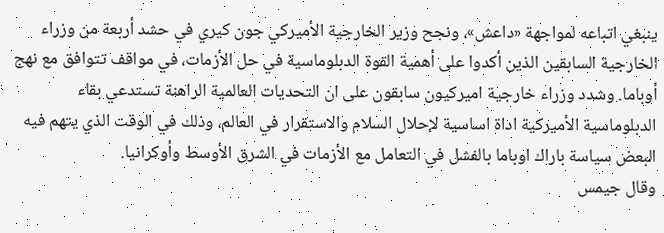ينبغي اتباعه لمواجهة «داعش»، ونجح وزير الخارجية الأميركي جون كيري في حشد أربعة من وزراء الخارجية السابقين الذين أكدوا على أهمية القوة الدبلوماسية في حل الأزمات، في مواقف تتوافق مع نهج أوباما. وشدد وزراء خارجية اميركيون سابقون على ان التحديات العالمية الراهنة تستدعي بقاء الدبلوماسية الأميركية اداة اساسية لإحلال السلام والاستقرار في العالم، وذلك في الوقت الذي يتهم فيه البعض سياسة باراك اوباما بالفشل في التعامل مع الأزمات في الشرق الأوسط وأوكرانيا.
وقال جيمس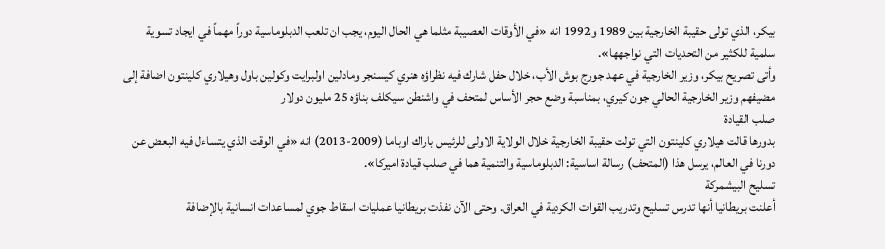بيكر، الذي تولى حقيبة الخارجية بين 1989 و1992 انه «في الأوقات العصيبة مثلما هي الحال اليوم، يجب ان تلعب الدبلوماسية دوراً مهماً في ايجاد تسوية سلمية للكثير من التحديات التي نواجهها».
وأتى تصريح بيكر، وزير الخارجية في عهد جورج بوش الأب، خلال حفل شارك فيه نظراؤه هنري كيسنجر ومادلين اولبرايت وكولين باول وهيلاري كلينتون اضافة إلى مضيفهم وزير الخارجية الحالي جون كيري، بمناسبة وضع حجر الأساس لمتحف في واشنطن سيكلف بناؤه 25 مليون دولار
صلب القيادة
بدورها قالت هيلاري كلينتون التي تولت حقيبة الخارجية خلال الولاية الاولى للرئيس باراك اوباما (2009-2013) انه «في الوقت الذي يتساءل فيه البعض عن دورنا في العالم، يرسل هذا (المتحف) رسالة اساسية: الدبلوماسية والتنمية هما في صلب قيادة اميركا».
تسليح البيشمركة
أعلنت بريطانيا أنها تدرس تسليح وتدريب القوات الكردية في العراق. وحتى الآن نفذت بريطانيا عمليات اسقاط جوي لمساعدات انسانية بالإضافة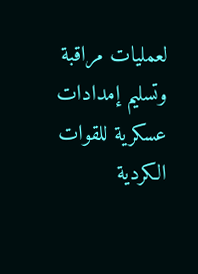لعمليات مراقبة وتسليم إمدادات عسكرية للقوات الكردية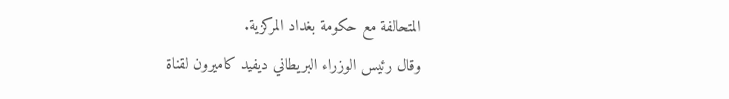المتحالفة مع حكومة بغداد المركزية.
وقال رئيس الوزراء البريطاني ديفيد كاميرون لقناة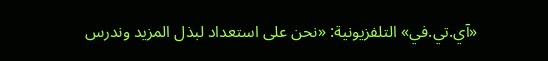«آي.تي.في» التلفزيونية: «نحن على استعداد لبذل المزيد وندرس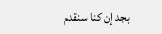بجد إن كنا سنقدم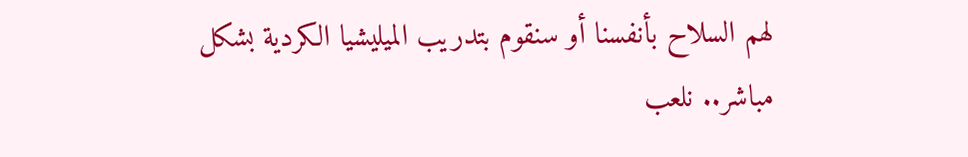لهم السلاح بأنفسنا أو سنقوم بتدريب الميليشيا الكردية بشكل مباشر.. نلعب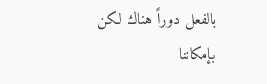بالفعل دوراً هناك لكن بإمكاننا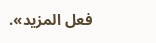فعل المزيد».